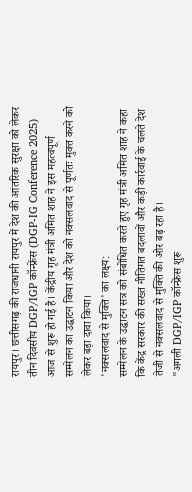रायपुर। छत्तीसगढ़ की राजधानी रायपुर में देश की आंतरिक सुरक्षा को लेकर तीन दिवसीय DGP/IGP कॉन्फ्रेंस (DGP-IG Conference 2025) आज से शुरू हो गई है। केंद्रीय गृह मंत्री अमित शाह ने इस महत्वपूर्ण सम्मेलन का उद्घाटन किया और देश को नक्सलवाद से पूर्णतः मुक्त करने को लेकर बड़ा दावा किया।
'नक्सलवाद से मुक्ति' का लक्ष्य:
सम्मेलन के उद्घाटन सत्र को संबोधित करते हुए गृह मंत्री अमित शाह ने कहा कि केंद्र सरकार की सख्त नीतिगत बदलावों और कड़ी कार्रवाई के चलते देश तेजी से नक्सलवाद से मुक्ति की ओर बढ़ रहा है।
"अगली DGP/IGP कॉन्फ्रेंस शुरू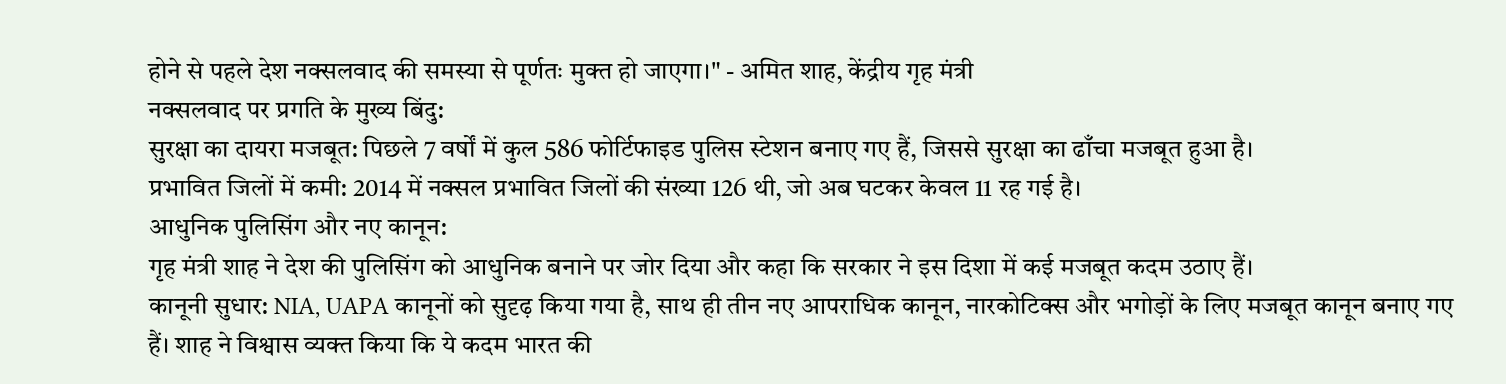होने से पहले देश नक्सलवाद की समस्या से पूर्णतः मुक्त हो जाएगा।" - अमित शाह, केंद्रीय गृह मंत्री
नक्सलवाद पर प्रगति के मुख्य बिंदु:
सुरक्षा का दायरा मजबूत: पिछले 7 वर्षों में कुल 586 फोर्टिफाइड पुलिस स्टेशन बनाए गए हैं, जिससे सुरक्षा का ढाँचा मजबूत हुआ है।
प्रभावित जिलों में कमी: 2014 में नक्सल प्रभावित जिलों की संख्या 126 थी, जो अब घटकर केवल 11 रह गई है।
आधुनिक पुलिसिंग और नए कानून:
गृह मंत्री शाह ने देश की पुलिसिंग को आधुनिक बनाने पर जोर दिया और कहा कि सरकार ने इस दिशा में कई मजबूत कदम उठाए हैं।
कानूनी सुधार: NIA, UAPA कानूनों को सुदृढ़ किया गया है, साथ ही तीन नए आपराधिक कानून, नारकोटिक्स और भगोड़ों के लिए मजबूत कानून बनाए गए हैं। शाह ने विश्वास व्यक्त किया कि ये कदम भारत की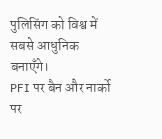पुलिसिंग को विश्व में सबसे आधुनिक बनाएँगे।
PFI पर बैन और नार्को पर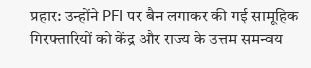प्रहार: उन्होंने PFI पर बैन लगाकर की गई सामूहिक गिरफ्तारियों को केंद्र और राज्य के उत्तम समन्वय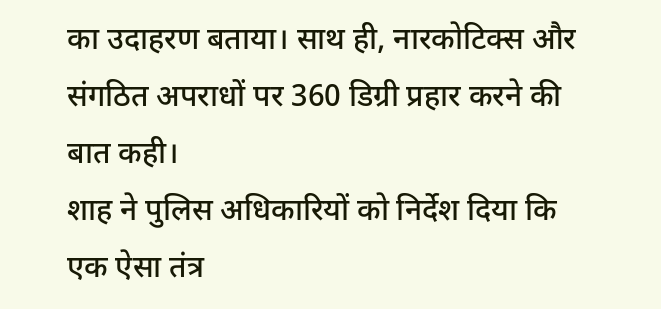का उदाहरण बताया। साथ ही, नारकोटिक्स और संगठित अपराधों पर 360 डिग्री प्रहार करने की बात कही।
शाह ने पुलिस अधिकारियों को निर्देश दिया कि एक ऐसा तंत्र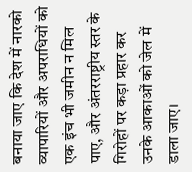बनाया जाए कि देश में नारको व्यापारियों और अपराधियों को एक इंच भी जमीन न मिल पाए, और अंतरराष्ट्रीय स्तर के गिरोहों पर कड़ा प्रहार कर उनके आकाओं को जेल में डाला जाए।